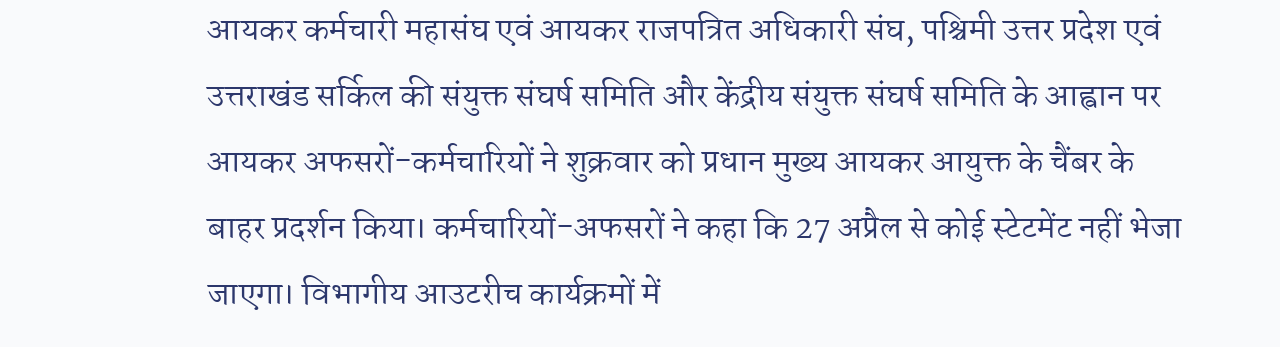आयकर कर्मचारी महासंघ एवं आयकर राजपत्रित अधिकारी संघ, पश्चिमी उत्तर प्रदेश एवं उत्तराखंड सर्किल की संयुक्त संघर्ष समिति और केंद्रीय संयुक्त संघर्ष समिति के आह्वान पर आयकर अफसरों-कर्मचारियों ने शुक्रवार को प्रधान मुख्य आयकर आयुक्त के चैंबर के बाहर प्रदर्शन किया। कर्मचारियों-अफसरों ने कहा कि 27 अप्रैल से कोई स्टेटमेंट नहीं भेजा जाएगा। विभागीय आउटरीच कार्यक्रमों में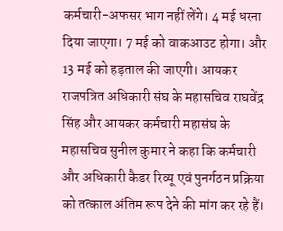कर्मचारी-अफसर भाग नहीं लेंगे। 4 मई धरना दिया जाएगा। 7 मई को वाकआउट होगा। और 13 मई को हड़ताल की जाएगी। आयकर राजपत्रित अधिकारी संघ के महासचिव राघवेंद्र सिंह और आयकर कर्मचारी महासंघ के महासचिव सुनील कुमार ने कहा कि कर्मचारी और अधिकारी कैडर रिव्यू एवं पुनर्गठन प्रक्रिया को तत्काल अंतिम रूप देने की मांग कर रहे हैं।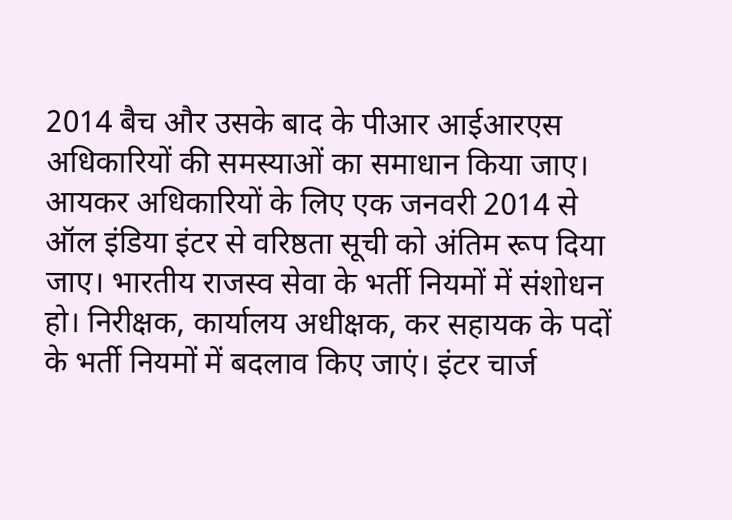2014 बैच और उसके बाद के पीआर आईआरएस अधिकारियों की समस्याओं का समाधान किया जाए। आयकर अधिकारियों के लिए एक जनवरी 2014 से ऑल इंडिया इंटर से वरिष्ठता सूची को अंतिम रूप दिया जाए। भारतीय राजस्व सेवा के भर्ती नियमों में संशोधन हो। निरीक्षक, कार्यालय अधीक्षक, कर सहायक के पदों के भर्ती नियमों में बदलाव किए जाएं। इंटर चार्ज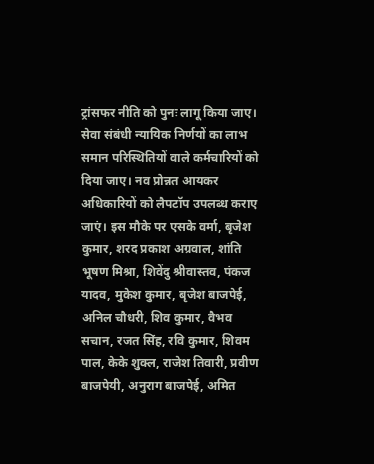ट्रांसफर नीति को पुनः लागू किया जाए। सेवा संबंधी न्यायिक निर्णयों का लाभ समान परिस्थितियों वाले कर्मचारियों को दिया जाए। नव प्रोन्नत आयकर अधिकारियों को लैपटॉप उपलब्ध कराए जाएं। इस मौके पर एसके वर्मा, बृजेश कुमार, शरद प्रकाश अग्रवाल, शांति भूषण मिश्रा, शिवेंदु श्रीवास्तव, पंकज यादव, मुकेश कुमार, बृजेश बाजपेई, अनिल चौधरी, शिव कुमार, वैभव सचान, रजत सिंह, रवि कुमार, शिवम पाल, केके शुक्ल, राजेश तिवारी, प्रवीण बाजपेयी, अनुराग बाजपेई, अमित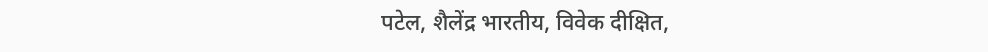पटेल, शैलेंद्र भारतीय, विवेक दीक्षित,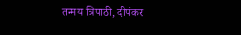तन्मय त्रिपाठी, दीपंकर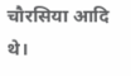चौरसिया आदि थे।